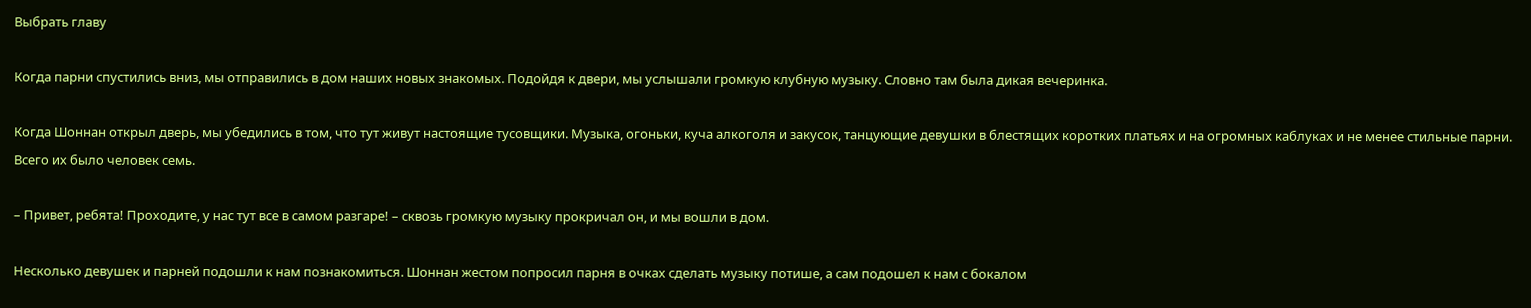Выбрать главу

Когда парни спустились вниз, мы отправились в дом наших новых знакомых. Подойдя к двери, мы услышали громкую клубную музыку. Словно там была дикая вечеринка.

Когда Шоннан открыл дверь, мы убедились в том, что тут живут настоящие тусовщики. Музыка, огоньки, куча алкоголя и закусок, танцующие девушки в блестящих коротких платьях и на огромных каблуках и не менее стильные парни. Всего их было человек семь.

– Привет, ребята! Проходите, у нас тут все в самом разгаре! – сквозь громкую музыку прокричал он, и мы вошли в дом.

Несколько девушек и парней подошли к нам познакомиться. Шоннан жестом попросил парня в очках сделать музыку потише, а сам подошел к нам с бокалом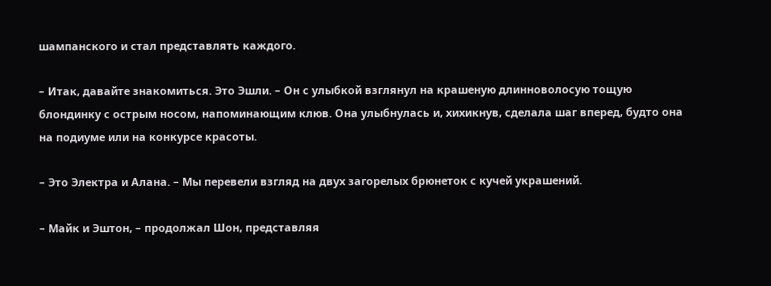шампанского и стал представлять каждого.

– Итак, давайте знакомиться. Это Эшли. – Он с улыбкой взглянул на крашеную длинноволосую тощую блондинку с острым носом, напоминающим клюв. Она улыбнулась и, хихикнув, сделала шаг вперед, будто она на подиуме или на конкурсе красоты.

– Это Электра и Алана. – Мы перевели взгляд на двух загорелых брюнеток с кучей украшений.

– Майк и Эштон, – продолжал Шон, представляя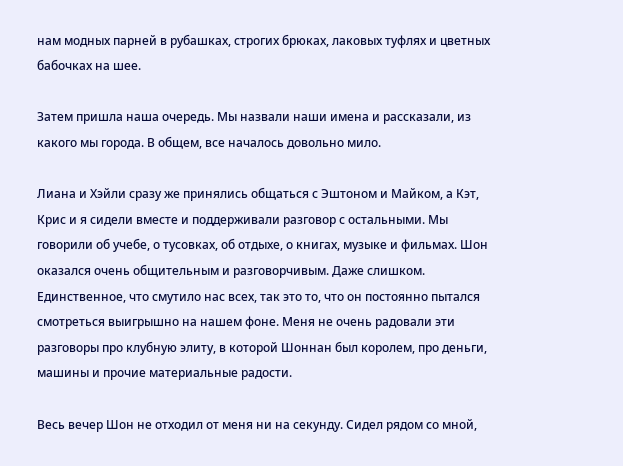нам модных парней в рубашках, строгих брюках, лаковых туфлях и цветных бабочках на шее.

Затем пришла наша очередь. Мы назвали наши имена и рассказали, из какого мы города. В общем, все началось довольно мило.

Лиана и Хэйли сразу же принялись общаться с Эштоном и Майком, а Кэт, Крис и я сидели вместе и поддерживали разговор с остальными. Мы говорили об учебе, о тусовках, об отдыхе, о книгах, музыке и фильмах. Шон оказался очень общительным и разговорчивым. Даже слишком. Единственное, что смутило нас всех, так это то, что он постоянно пытался смотреться выигрышно на нашем фоне. Меня не очень радовали эти разговоры про клубную элиту, в которой Шоннан был королем, про деньги, машины и прочие материальные радости.

Весь вечер Шон не отходил от меня ни на секунду. Сидел рядом со мной,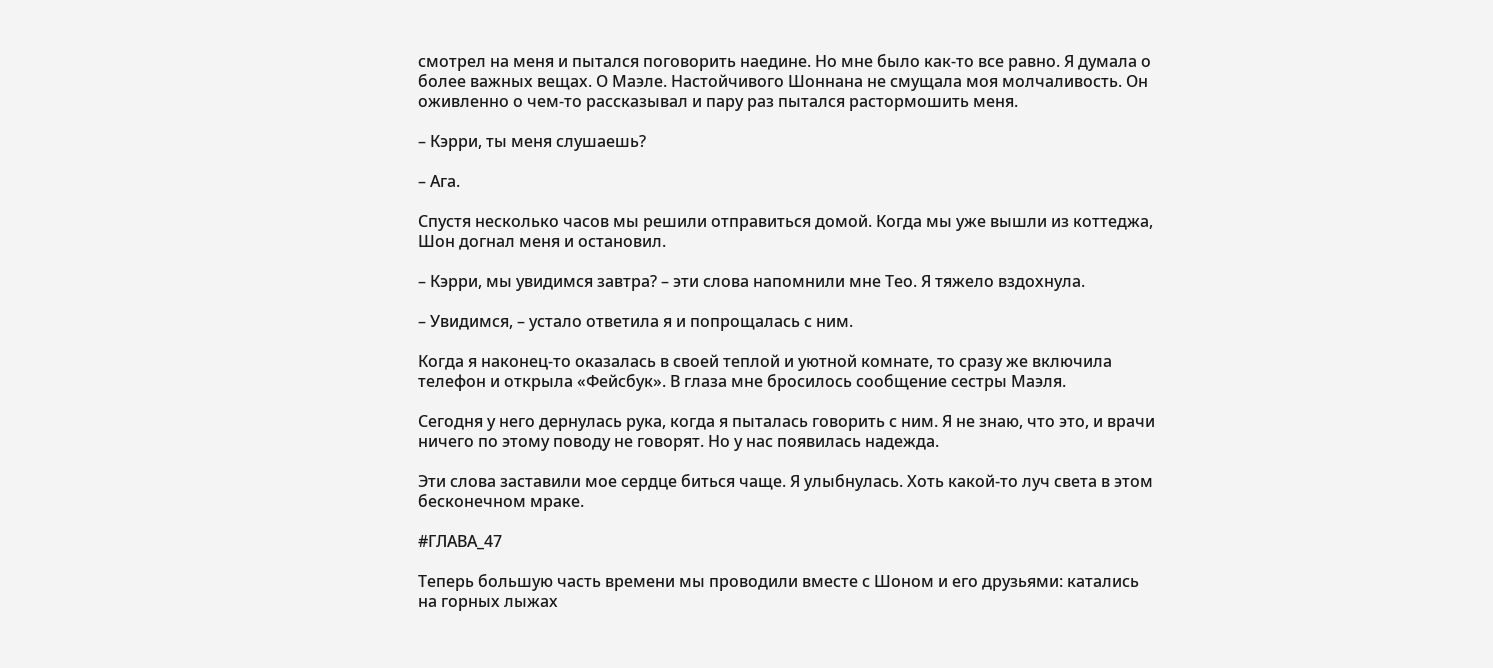смотрел на меня и пытался поговорить наедине. Но мне было как-то все равно. Я думала о более важных вещах. О Маэле. Настойчивого Шоннана не смущала моя молчаливость. Он оживленно о чем-то рассказывал и пару раз пытался растормошить меня.

– Кэрри, ты меня слушаешь?

– Ага.

Спустя несколько часов мы решили отправиться домой. Когда мы уже вышли из коттеджа, Шон догнал меня и остановил.

– Кэрри, мы увидимся завтра? – эти слова напомнили мне Тео. Я тяжело вздохнула.

– Увидимся, – устало ответила я и попрощалась с ним.

Когда я наконец-то оказалась в своей теплой и уютной комнате, то сразу же включила телефон и открыла «Фейсбук». В глаза мне бросилось сообщение сестры Маэля.

Сегодня у него дернулась рука, когда я пыталась говорить с ним. Я не знаю, что это, и врачи ничего по этому поводу не говорят. Но у нас появилась надежда.

Эти слова заставили мое сердце биться чаще. Я улыбнулась. Хоть какой-то луч света в этом бесконечном мраке.

#ГЛАВА_47

Теперь большую часть времени мы проводили вместе с Шоном и его друзьями: катались на горных лыжах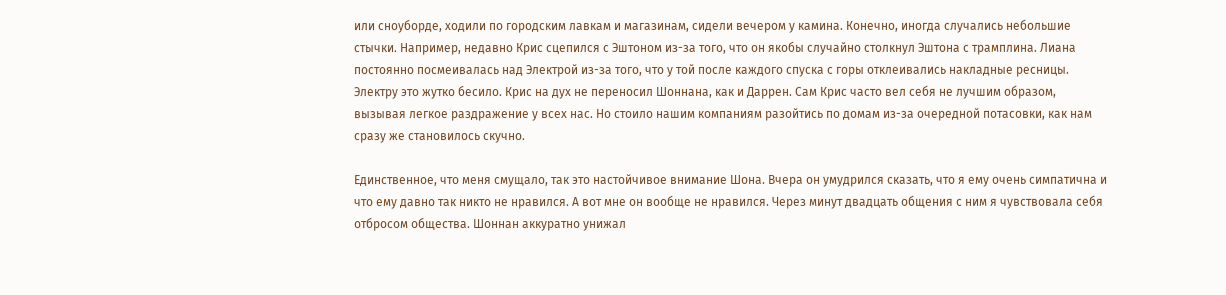или сноуборде, ходили по городским лавкам и магазинам, сидели вечером у камина. Конечно, иногда случались небольшие стычки. Например, недавно Крис сцепился с Эштоном из-за того, что он якобы случайно столкнул Эштона с трамплина. Лиана постоянно посмеивалась над Электрой из-за того, что у той после каждого спуска с горы отклеивались накладные ресницы. Электру это жутко бесило. Крис на дух не переносил Шоннана, как и Даррен. Сам Крис часто вел себя не лучшим образом, вызывая легкое раздражение у всех нас. Но стоило нашим компаниям разойтись по домам из-за очередной потасовки, как нам сразу же становилось скучно.

Единственное, что меня смущало, так это настойчивое внимание Шона. Вчера он умудрился сказать, что я ему очень симпатична и что ему давно так никто не нравился. А вот мне он вообще не нравился. Через минут двадцать общения с ним я чувствовала себя отбросом общества. Шоннан аккуратно унижал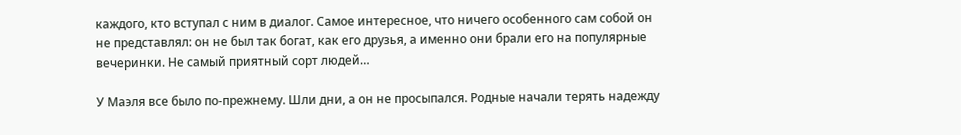каждого, кто вступал с ним в диалог. Самое интересное, что ничего особенного сам собой он не представлял: он не был так богат, как его друзья, а именно они брали его на популярные вечеринки. Не самый приятный сорт людей…

У Маэля все было по-прежнему. Шли дни, а он не просыпался. Родные начали терять надежду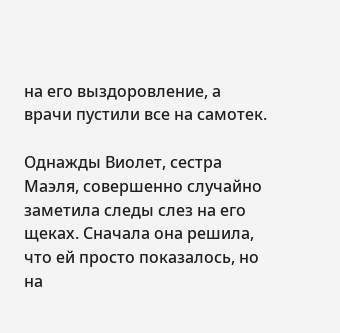на его выздоровление, а врачи пустили все на самотек.

Однажды Виолет, сестра Маэля, совершенно случайно заметила следы слез на его щеках. Сначала она решила, что ей просто показалось, но на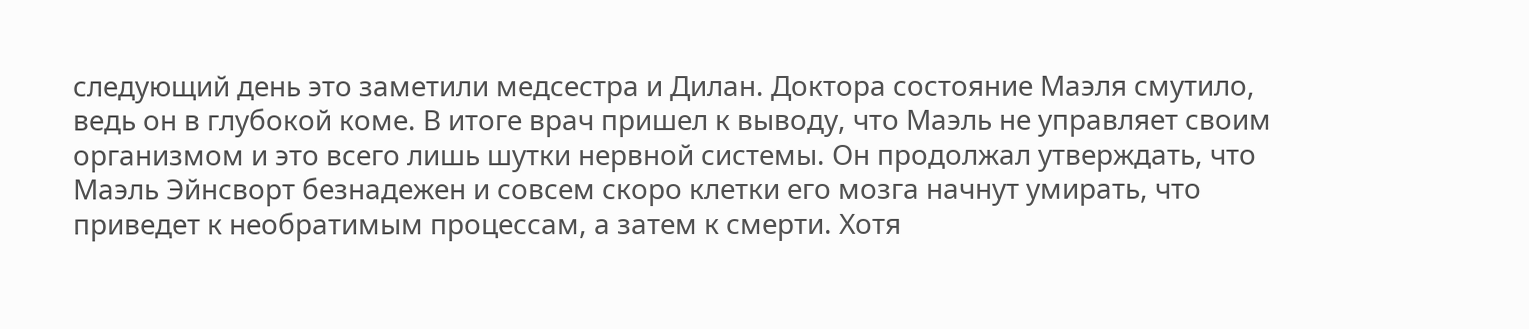следующий день это заметили медсестра и Дилан. Доктора состояние Маэля смутило, ведь он в глубокой коме. В итоге врач пришел к выводу, что Маэль не управляет своим организмом и это всего лишь шутки нервной системы. Он продолжал утверждать, что Маэль Эйнсворт безнадежен и совсем скоро клетки его мозга начнут умирать, что приведет к необратимым процессам, а затем к смерти. Хотя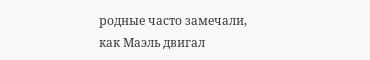родные часто замечали, как Маэль двигал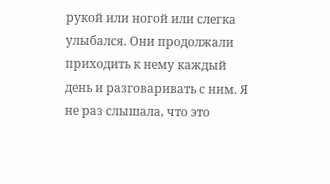рукой или ногой или слегка улыбался. Они продолжали приходить к нему каждый день и разговаривать с ним. Я не раз слышала, что это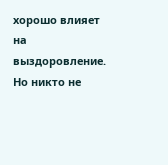хорошо влияет на выздоровление. Но никто не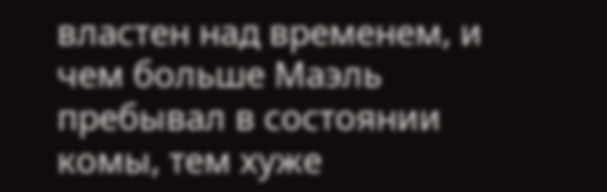властен над временем, и чем больше Маэль пребывал в состоянии комы, тем хуже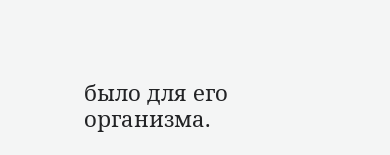было для его организма.